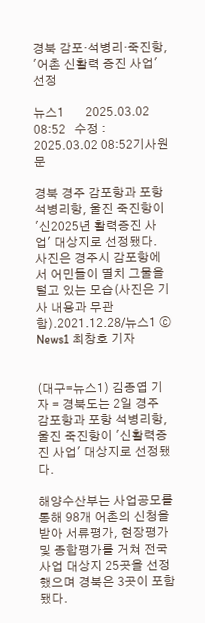경북 감포·석병리·죽진항, '어촌 신활력 증진 사업' 선정

뉴스1       2025.03.02 08:52   수정 : 2025.03.02 08:52기사원문

경북 경주 감포항과 포항 석병리항, 울진 죽진항이 '신2025년 활력증진 사업' 대상지로 선정됐다. 사진은 경주시 감포항에서 어민들이 멸치 그물을 털고 있는 모습(사진은 기사 내용과 무관함).2021.12.28/뉴스1 ⓒ News1 최창호 기자


(대구=뉴스1) 김종엽 기자 = 경북도는 2일 경주 감포항과 포항 석병리항, 울진 죽진항이 '신활력증진 사업' 대상지로 선정됐다.

해양수산부는 사업공모를 통해 98개 어촌의 신청을 받아 서류평가, 현장평가 및 종합평가를 거쳐 전국 사업 대상지 25곳을 선정했으며 경북은 3곳이 포함됐다.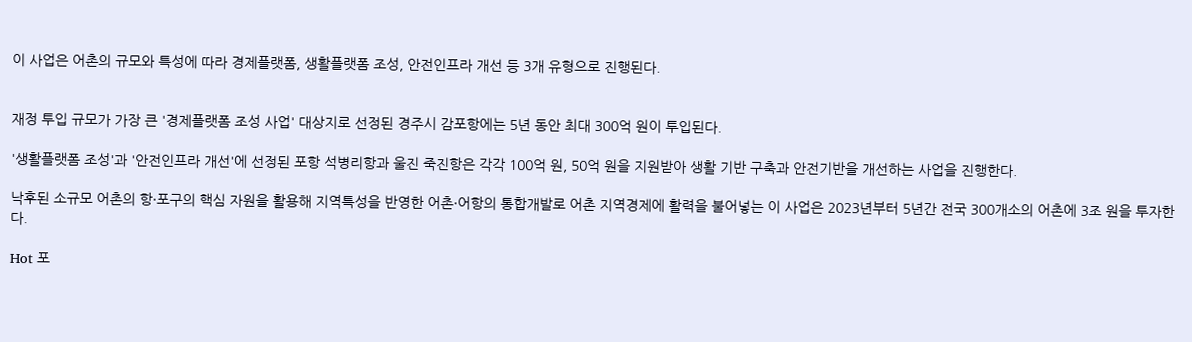이 사업은 어촌의 규모와 특성에 따라 경제플랫폼, 생활플랫폼 조성, 안전인프라 개선 등 3개 유형으로 진행된다.


재정 투입 규모가 가장 큰 '경제플랫폼 조성 사업' 대상지로 선정된 경주시 감포항에는 5년 동안 최대 300억 원이 투입된다.

'생활플랫폼 조성'과 '안전인프라 개선'에 선정된 포항 석병리항과 울진 죽진항은 각각 100억 원, 50억 원을 지원받아 생활 기반 구축과 안전기반을 개선하는 사업을 진행한다.

낙후된 소규모 어촌의 항·포구의 핵심 자원을 활용해 지역특성을 반영한 어촌·어항의 통합개발로 어촌 지역경제에 활력을 불어넣는 이 사업은 2023년부터 5년간 전국 300개소의 어촌에 3조 원을 투자한다.

Hot 포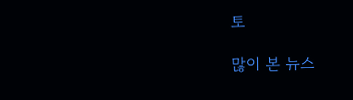토

많이 본 뉴스